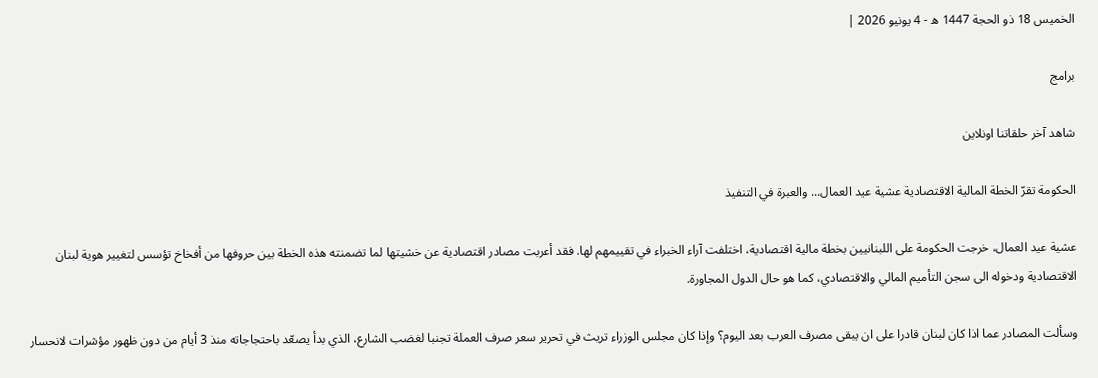الخميس 18 ذو الحجة 1447 ه - 4 يونيو 2026 |

برامج

شاهد آخر حلقاتنا اونلاين

الحكومة تقرّ الخطة المالية الاقتصادية عشية عيد العمال... والعبرة في التنفيذ

عشية عيد العمال، خرجت الحكومة على اللبنانيين بخطة مالية اقتصادية، اختلفت آراء الخبراء في تقييمهم لها. فقد أعربت مصادر اقتصادية عن خشيتها لما تضمنته هذه الخطة بين حروفها من أفخاخ تؤسس لتغيير هوية لبنان الاقتصادية ودخوله الى سجن التأميم المالي والاقتصادي، كما هو حال الدول المجاورة.

وسألت المصادر عما اذا كان لبنان قادرا على ان يبقى مصرف العرب بعد اليوم؟ وإذا كان مجلس الوزراء تريث في تحرير سعر صرف العملة تجنبا لغضب الشارع، الذي بدأ يصعّد باحتجاجاته منذ 3 أيام من دون ظهور مؤشرات لانحسار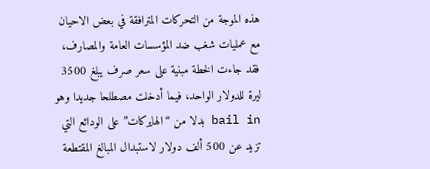هذه الموجة من التحركات المترافقة في بعض الاحيان مع عمليات شغب ضد المؤسسات العامة والمصارف، فقد جاءت الخطة مبنية على سعر صرف يبلغ 3500 ليرة للدولار الواحد، فيما أدخلت مصطلحا جديدا وهو bail in بدلا من “الهايركات” على الودائع التي تزيد عن 500 ألف دولار لاستبدال المبالغ المقتطعة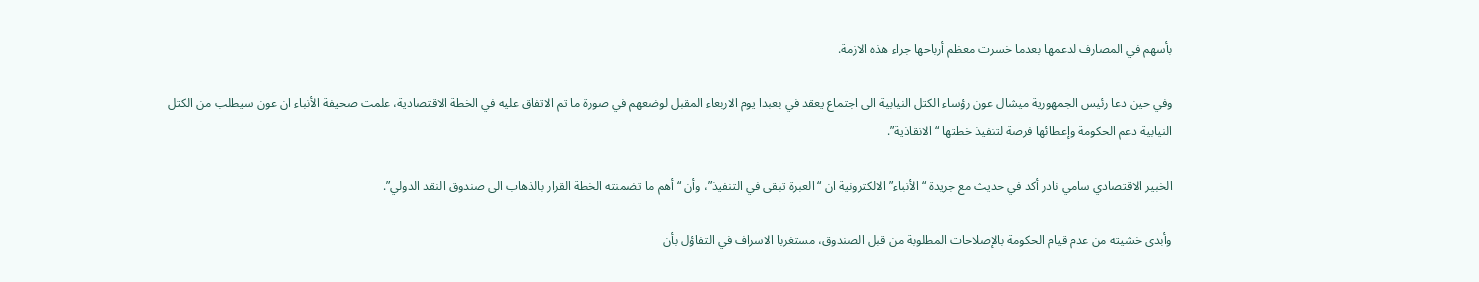بأسهم في المصارف لدعمها بعدما خسرت معظم أرباحها جراء هذه الازمة.

وفي حين دعا رئيس الجمهورية ميشال عون رؤساء الكتل النيابية الى اجتماع يعقد في بعبدا يوم الاربعاء المقبل لوضعهم في صورة ما تم الاتفاق عليه في الخطة الاقتصادية، علمت صحيفة الأنباء ان عون سيطلب من الكتل النيابية دعم الحكومة وإعطائها فرصة لتنفيذ خطتها “الانقاذية”.

الخبير الاقتصادي سامي نادر أكد في حديث مع جريدة “الأنباء” الالكترونية ان “العبرة تبقى في التنفيذ”، وأن “أهم ما تضمنته الخطة القرار بالذهاب الى صندوق النقد الدولي”.

وأبدى خشيته من عدم قيام الحكومة بالإصلاحات المطلوبة من قبل الصندوق، مستغربا الاسراف في التفاؤل بأن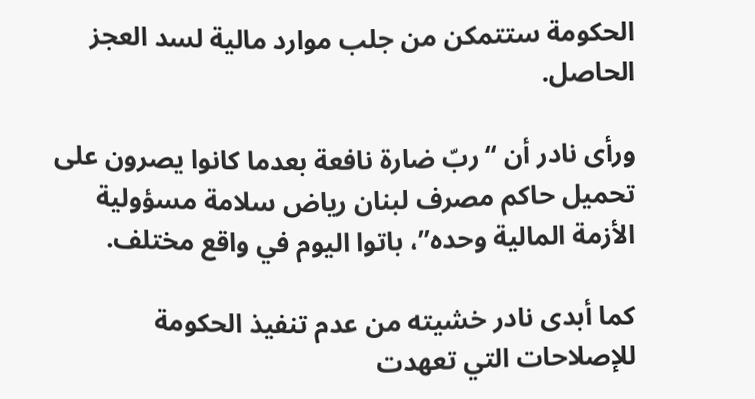الحكومة ستتمكن من جلب موارد مالية لسد العجز الحاصل.

ورأى نادر أن “ربّ ضارة نافعة بعدما كانوا يصرون على تحميل حاكم مصرف لبنان رياض سلامة مسؤولية الأزمة المالية وحده”، باتوا اليوم في واقع مختلف.

كما أبدى نادر خشيته من عدم تنفيذ الحكومة للإصلاحات التي تعهدت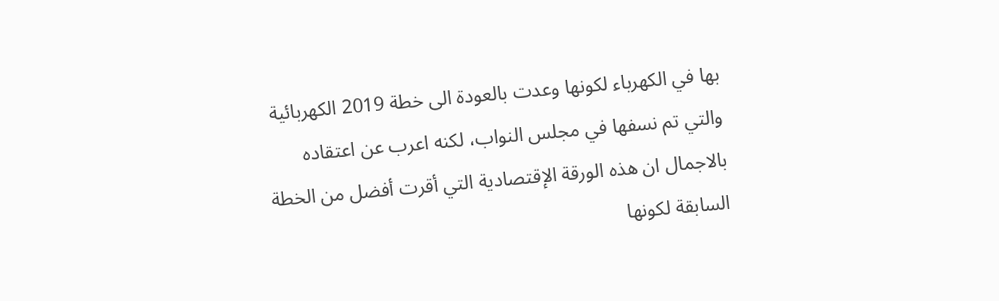بها في الكهرباء لكونها وعدت بالعودة الى خطة 2019 الكهربائية والتي تم نسفها في مجلس النواب، لكنه اعرب عن اعتقاده بالاجمال ان هذه الورقة الإقتصادية التي أقرت أفضل من الخطة السابقة لكونها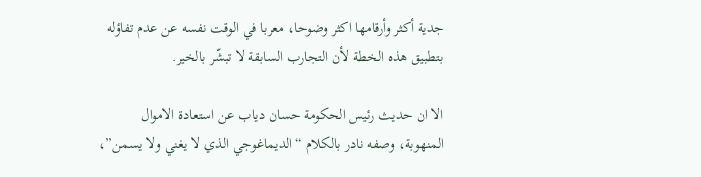جدية أكثر وأرقامها اكثر وضوحا، معربا في الوقت نفسه عن عدم تفاؤله بتطبيق هذه الخطة لأن التجارب السابقة لا تبشّر بالخير.

الا ان حديث رئيس الحكومة حسان دياب عن استعادة الاموال المنهوبة، وصفه نادر بالكلام “الديماغوجي الذي لا يغني ولا يسمن”،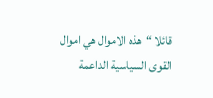قائلا “هذه الاموال هي اموال القوى السياسية الداعمة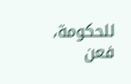للحكومة، فعن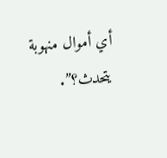أي أموال منهوبة يتحدث؟”.